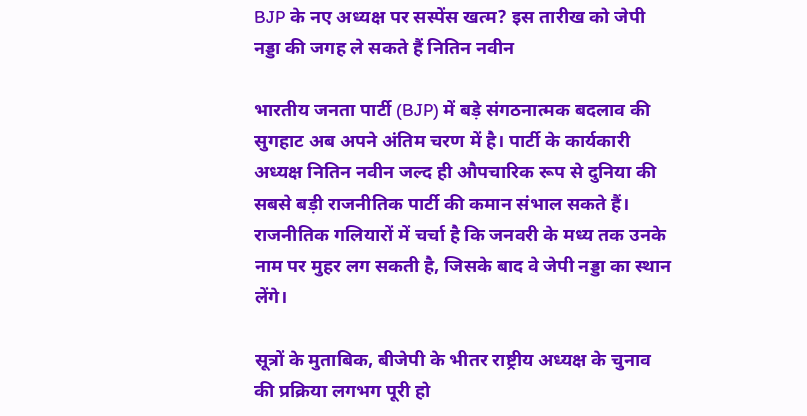BJP के नए अध्यक्ष पर सस्पेंस खत्म? इस तारीख को जेपी नड्डा की जगह ले सकते हैं नितिन नवीन

भारतीय जनता पार्टी (BJP) में बड़े संगठनात्मक बदलाव की सुगहाट अब अपने अंतिम चरण में है। पार्टी के कार्यकारी अध्यक्ष नितिन नवीन जल्द ही औपचारिक रूप से दुनिया की सबसे बड़ी राजनीतिक पार्टी की कमान संभाल सकते हैं। राजनीतिक गलियारों में चर्चा है कि जनवरी के मध्य तक उनके नाम पर मुहर लग सकती है, जिसके बाद वे जेपी नड्डा का स्थान लेंगे।

सूत्रों के मुताबिक, बीजेपी के भीतर राष्ट्रीय अध्यक्ष के चुनाव की प्रक्रिया लगभग पूरी हो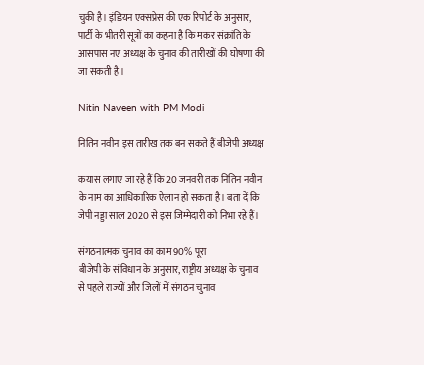चुकी है। इंडियन एक्सप्रेस की एक रिपोर्ट के अनुसार, पार्टी के भीतरी सूत्रों का कहना है कि मकर संक्रांति के आसपास नए अध्यक्ष के चुनाव की तारीखों की घोषणा की जा सकती है।

Nitin Naveen with PM Modi

नितिन नवीन इस तारीख तक बन सकते हैं बीजेपी अध्यक्ष

कयास लगाए जा रहे हैं कि 20 जनवरी तक नितिन नवीन के नाम का आधिकारिक ऐलान हो सकता है। बता दें कि जेपी नड्डा साल 2020 से इस जिम्मेदारी को निभा रहे हैं।

संगठनात्मक चुनाव का काम 90% पूरा
बीजेपी के संविधान के अनुसार, राष्ट्रीय अध्यक्ष के चुनाव से पहले राज्यों और जिलों में संगठन चुनाव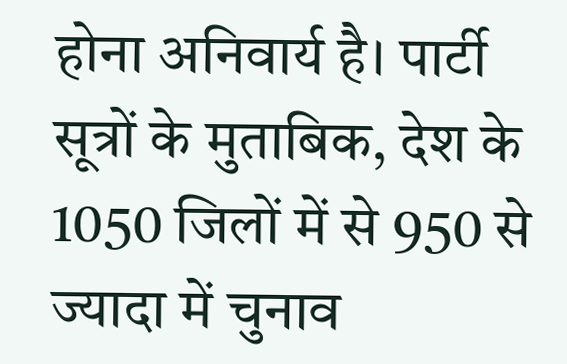होना अनिवार्य है। पार्टी सूत्रों के मुताबिक, देश के 1050 जिलों में से 950 से ज्यादा में चुनाव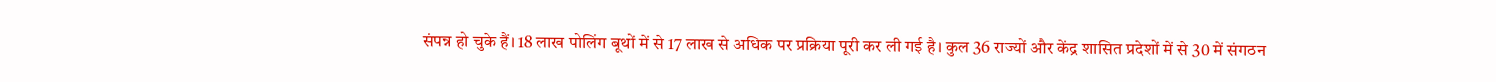संपन्न हो चुके हैं। 18 लाख पोलिंग बूथों में से 17 लाख से अधिक पर प्रक्रिया पूरी कर ली गई है। कुल 36 राज्यों और केंद्र शासित प्रदेशों में से 30 में संगठन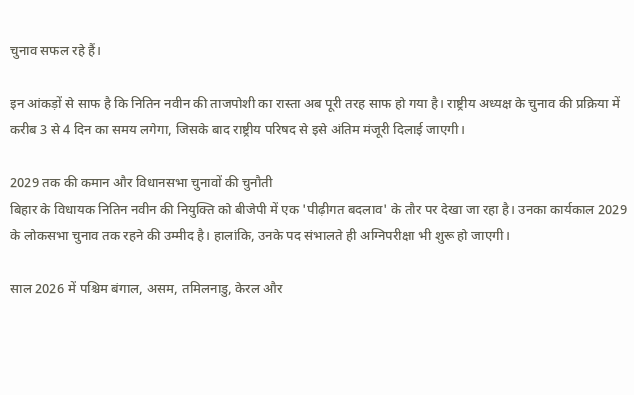चुनाव सफल रहे हैं।

इन आंकड़ों से साफ है कि नितिन नवीन की ताजपोशी का रास्ता अब पूरी तरह साफ हो गया है। राष्ट्रीय अध्यक्ष के चुनाव की प्रक्रिया में करीब 3 से 4 दिन का समय लगेगा, जिसके बाद राष्ट्रीय परिषद से इसे अंतिम मंजूरी दिलाई जाएगी।

2029 तक की कमान और विधानसभा चुनावों की चुनौती
बिहार के विधायक नितिन नवीन की नियुक्ति को बीजेपी में एक 'पीढ़ीगत बदलाव' के तौर पर देखा जा रहा है। उनका कार्यकाल 2029 के लोकसभा चुनाव तक रहने की उम्मीद है। हालांकि, उनके पद संभालते ही अग्निपरीक्षा भी शुरू हो जाएगी।

साल 2026 में पश्चिम बंगाल, असम, तमिलनाडु, केरल और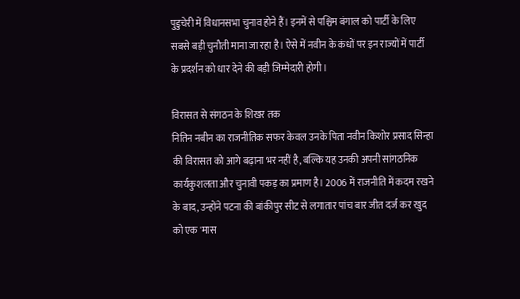पुडुचेरी में विधानसभा चुनाव होने हैं। इनमें से पश्चिम बंगाल को पार्टी के लिए सबसे बड़ी चुनौती माना जा रहा है। ऐसे में नवीन के कंधों पर इन राज्यों में पार्टी के प्रदर्शन को धार देने की बड़ी जिम्मेदारी होगी।

विरासत से संगठन के शिखर तक
नितिन नबीन का राजनीतिक सफर केवल उनके पिता नवीन किशोर प्रसाद सिन्हा की विरासत को आगे बढ़ाना भर नहीं है, बल्कि यह उनकी अपनी सांगठनिक कार्यकुशलता और चुनावी पकड़ का प्रमाण है। 2006 में राजनीति में कदम रखने के बाद, उन्होंने पटना की बांकीपुर सीट से लगातार पांच बार जीत दर्ज कर खुद को एक 'मास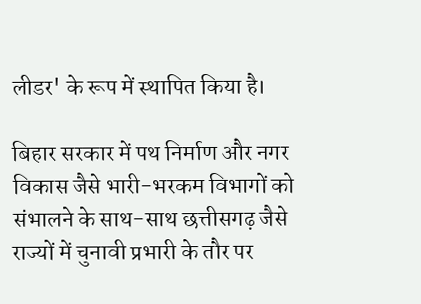लीडर' के रूप में स्थापित किया है।

बिहार सरकार में पथ निर्माण और नगर विकास जैसे भारी-भरकम विभागों को संभालने के साथ-साथ छत्तीसगढ़ जैसे राज्यों में चुनावी प्रभारी के तौर पर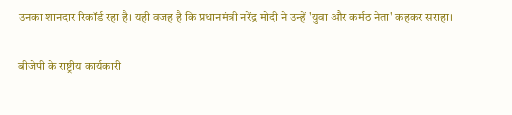उनका शानदार रिकॉर्ड रहा है। यही वजह है कि प्रधानमंत्री नरेंद्र मोदी ने उन्हें 'युवा और कर्मठ नेता' कहकर सराहा।

बीजेपी के राष्ट्रीय कार्यकारी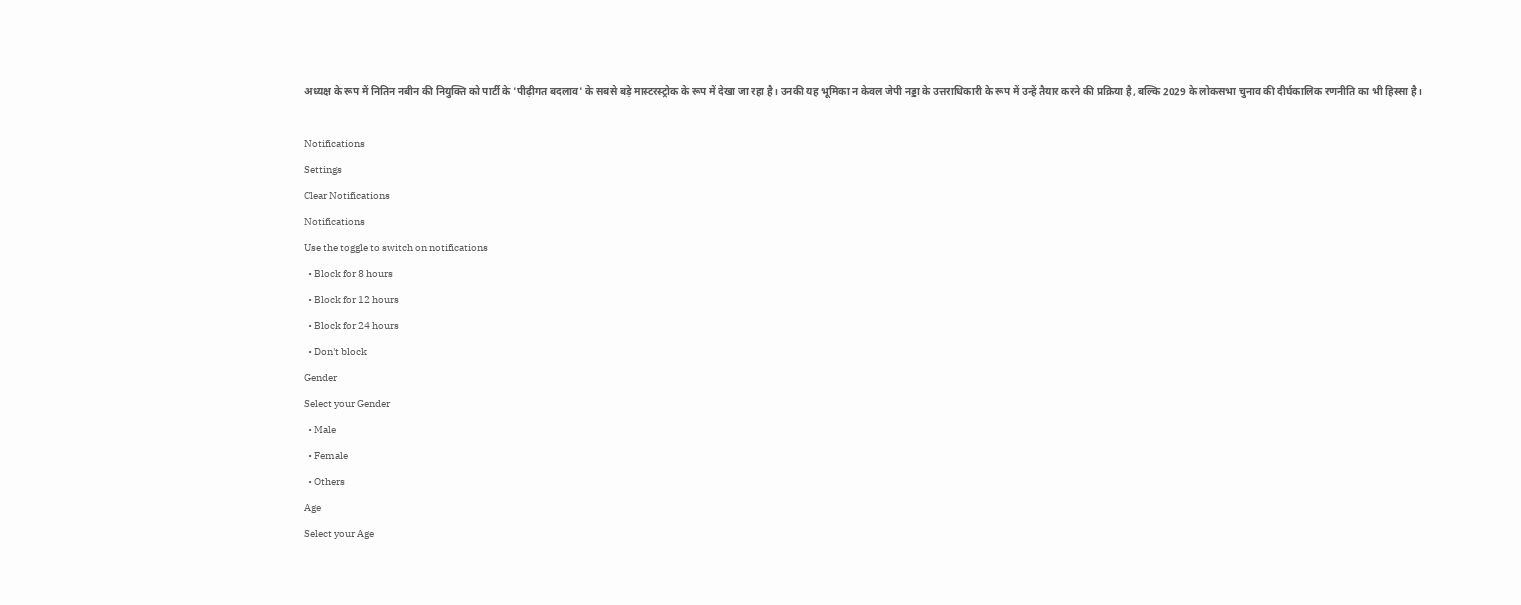अध्यक्ष के रूप में नितिन नबीन की नियुक्ति को पार्टी के 'पीढ़ीगत बदलाव' के सबसे बड़े मास्टरस्ट्रोक के रूप में देखा जा रहा है। उनकी यह भूमिका न केवल जेपी नड्डा के उत्तराधिकारी के रूप में उन्हें तैयार करने की प्रक्रिया है, बल्कि 2029 के लोकसभा चुनाव की दीर्घकालिक रणनीति का भी हिस्सा है।

Notifications
Settings
Clear Notifications
Notifications
Use the toggle to switch on notifications
  • Block for 8 hours
  • Block for 12 hours
  • Block for 24 hours
  • Don't block
Gender
Select your Gender
  • Male
  • Female
  • Others
Age
Select your Age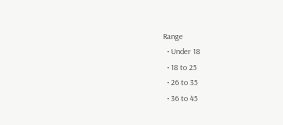Range
  • Under 18
  • 18 to 25
  • 26 to 35
  • 36 to 45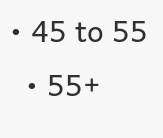• 45 to 55
  • 55+